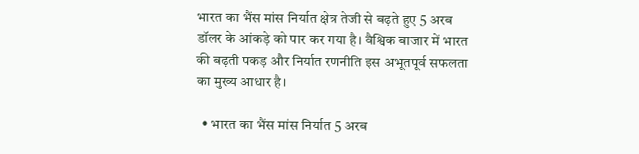भारत का भैंस मांस निर्यात क्षेत्र तेजी से बढ़ते हुए 5 अरब डॉलर के आंकड़े को पार कर गया है। वैश्विक बाजार में भारत की बढ़ती पकड़ और निर्यात रणनीति इस अभूतपूर्व सफलता का मुख्य आधार है।

  • भारत का भैंस मांस निर्यात 5 अरब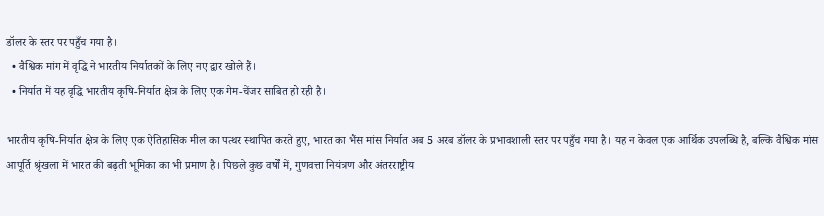डॉलर के स्तर पर पहुँच गया है।
  • वैश्विक मांग में वृद्धि ने भारतीय निर्यातकों के लिए नए द्वार खोले हैं।
  • निर्यात में यह वृद्धि भारतीय कृषि-निर्यात क्षेत्र के लिए एक गेम-चेंजर साबित हो रही है।

भारतीय कृषि-निर्यात क्षेत्र के लिए एक ऐतिहासिक मील का पत्थर स्थापित करते हुए, भारत का भैंस मांस निर्यात अब 5 अरब डॉलर के प्रभावशाली स्तर पर पहुँच गया है। यह न केवल एक आर्थिक उपलब्धि है, बल्कि वैश्विक मांस आपूर्ति श्रृंखला में भारत की बढ़ती भूमिका का भी प्रमाण है। पिछले कुछ वर्षों में, गुणवत्ता नियंत्रण और अंतरराष्ट्रीय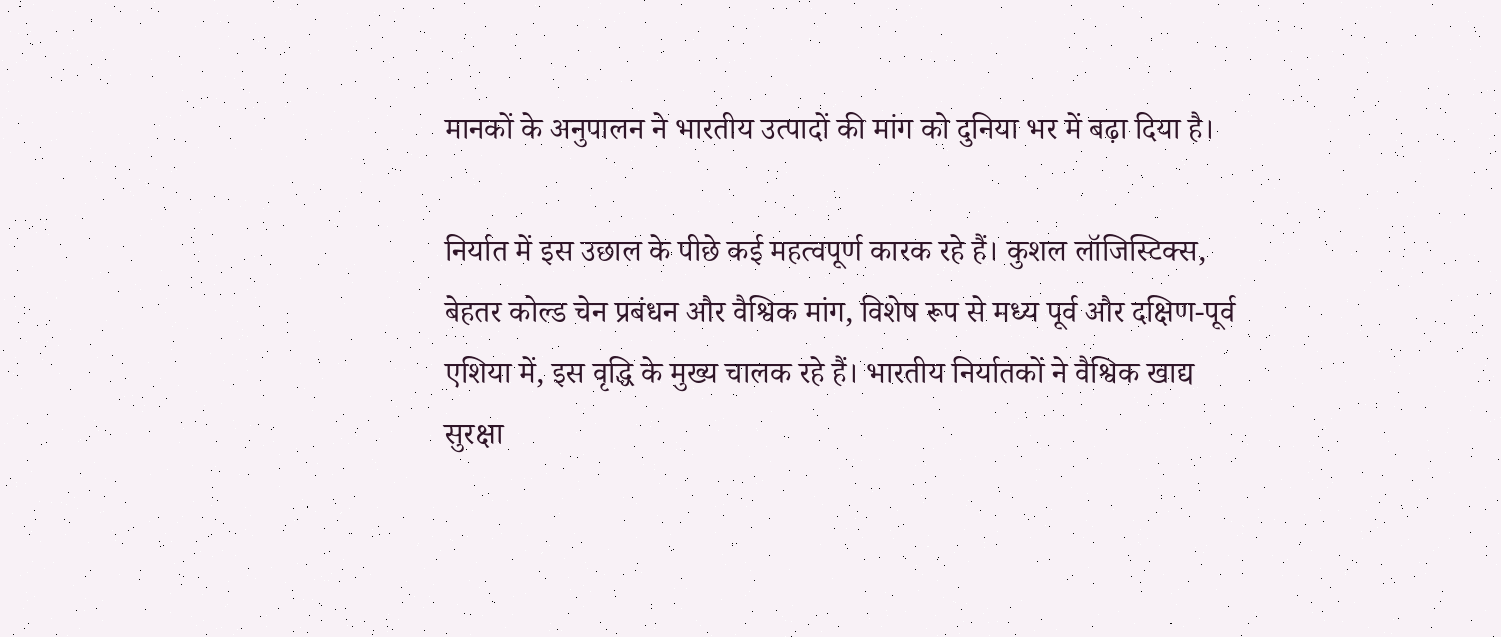मानकों के अनुपालन ने भारतीय उत्पादों की मांग को दुनिया भर में बढ़ा दिया है।

निर्यात में इस उछाल के पीछे कई महत्वपूर्ण कारक रहे हैं। कुशल लॉजिस्टिक्स, बेहतर कोल्ड चेन प्रबंधन और वैश्विक मांग, विशेष रूप से मध्य पूर्व और दक्षिण-पूर्व एशिया में, इस वृद्धि के मुख्य चालक रहे हैं। भारतीय निर्यातकों ने वैश्विक खाद्य सुरक्षा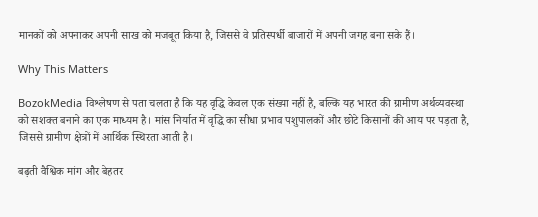मानकों को अपनाकर अपनी साख को मजबूत किया है, जिससे वे प्रतिस्पर्धी बाजारों में अपनी जगह बना सके हैं।

Why This Matters

BozokMedia विश्लेषण से पता चलता है कि यह वृद्धि केवल एक संख्या नहीं है, बल्कि यह भारत की ग्रामीण अर्थव्यवस्था को सशक्त बनाने का एक माध्यम है। मांस निर्यात में वृद्धि का सीधा प्रभाव पशुपालकों और छोटे किसानों की आय पर पड़ता है, जिससे ग्रामीण क्षेत्रों में आर्थिक स्थिरता आती है।

बढ़ती वैश्विक मांग और बेहतर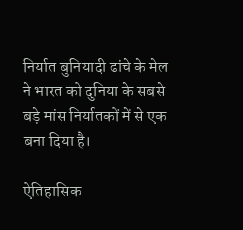निर्यात बुनियादी ढांचे के मेल ने भारत को दुनिया के सबसे बड़े मांस निर्यातकों में से एक बना दिया है।

ऐतिहासिक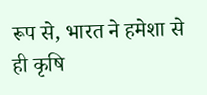रूप से, भारत ने हमेशा से ही कृषि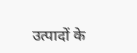उत्पादों के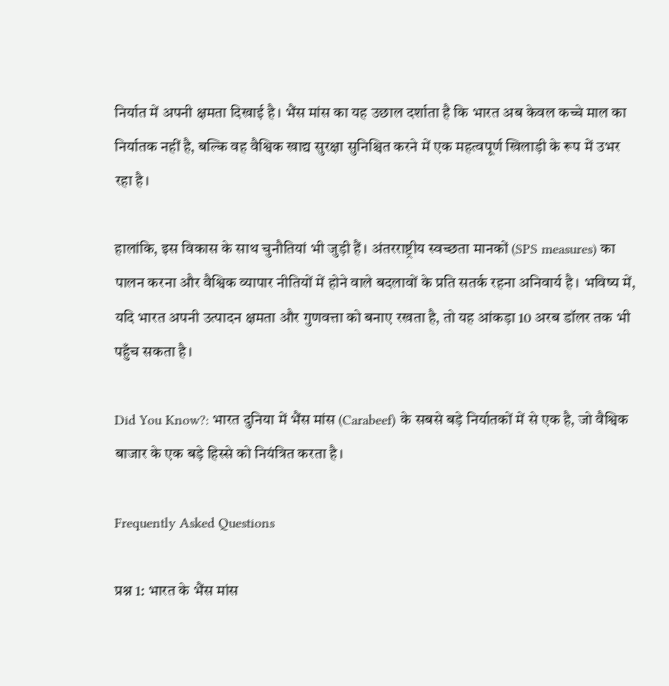निर्यात में अपनी क्षमता दिखाई है। भैंस मांस का यह उछाल दर्शाता है कि भारत अब केवल कच्चे माल का निर्यातक नहीं है, बल्कि वह वैश्विक खाद्य सुरक्षा सुनिश्चित करने में एक महत्वपूर्ण खिलाड़ी के रूप में उभर रहा है।

हालांकि, इस विकास के साथ चुनौतियां भी जुड़ी हैं। अंतरराष्ट्रीय स्वच्छता मानकों (SPS measures) का पालन करना और वैश्विक व्यापार नीतियों में होने वाले बदलावों के प्रति सतर्क रहना अनिवार्य है। भविष्य में, यदि भारत अपनी उत्पादन क्षमता और गुणवत्ता को बनाए रखता है, तो यह आंकड़ा 10 अरब डॉलर तक भी पहुँच सकता है।

Did You Know?: भारत दुनिया में भैंस मांस (Carabeef) के सबसे बड़े निर्यातकों में से एक है, जो वैश्विक बाजार के एक बड़े हिस्से को नियंत्रित करता है।

Frequently Asked Questions

प्रश्न 1: भारत के भैंस मांस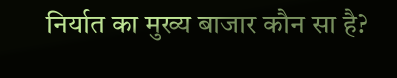निर्यात का मुख्य बाजार कौन सा है?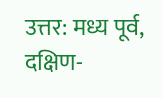उत्तर: मध्य पूर्व, दक्षिण-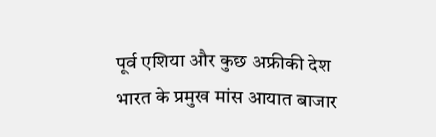पूर्व एशिया और कुछ अफ्रीकी देश भारत के प्रमुख मांस आयात बाजार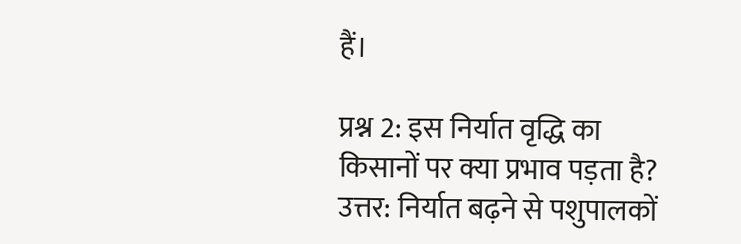हैं।

प्रश्न 2: इस निर्यात वृद्धि का किसानों पर क्या प्रभाव पड़ता है?
उत्तर: निर्यात बढ़ने से पशुपालकों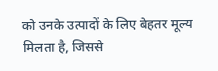को उनके उत्पादों के लिए बेहतर मूल्य मिलता है, जिससे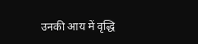उनकी आय में वृद्धि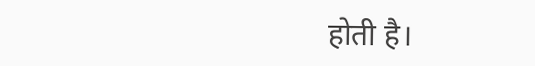होती है।